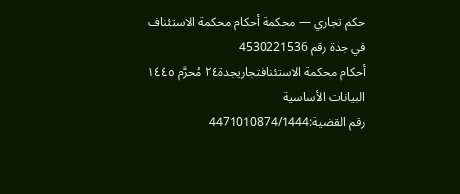حكم تجاري — محكمة أحكام محكمة الاستئناف في جدة رقم 4530221536
أحكام محكمة الاستئنافتجاريجدة٢٤ مُحرَّم ١٤٤٥
البيانات الأساسية
رقم القضية:4471010874/1444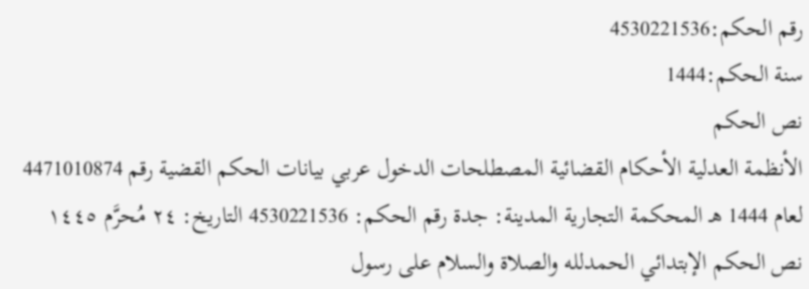رقم الحكم:4530221536
سنة الحكم:1444
نص الحكم
الأنظمة العدلية الأحكام القضائية المصطلحات الدخول عربي بيانات الحكم القضية رقم 4471010874 لعام 1444 هـ المحكمة التجارية المدينة: جدة رقم الحكم: 4530221536 التاريخ: ٢٤ مُحرَّم ١٤٤٥ نص الحكم الإبتدائي الحمدلله والصلاة والسلام على رسول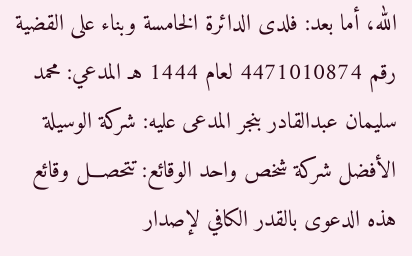الله، أما بعد: فلدى الدائرة الخامسة وبناء على القضية رقم 4471010874 لعام 1444 هـ المدعي: محمد سليمان عبدالقادر بنجر المدعى عليه: شركة الوسيلة الأفضل شركة شخص واحد الوقائع: تتحصـــل وقائع هذه الدعوى بالقدر الكافي لإصدار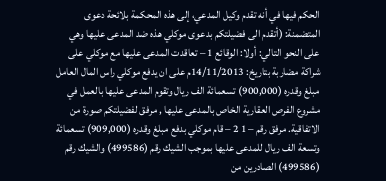الحكم فيها في أنه تقدم وكيل المدعي، إلى هذه المحكمة بلائحة دعوى المتضمنة: (أتقدم الى فضيلتكم بدعوى موكلي هذه ضد المدعى عليها وهي على النحو التالي: أولا: الوقائع 1 – تعاقدت المدعى عليها مع موكلي على شراكة مضاربة بتاريخ: 14/11/2013م على ان يدفع موكلي راس المال العامل مبلغ وقدره (900,000) تسعمائة الف ريال وتقوم المدعى عليها بالعمل في مشروع الفرص العقارية الخاص بالمدعى عليها , مرفق لفضيلتكم صورة من الاتفاقية. مرفق رقم – 1 2 – قام موكلي بدفع مبلغ وقدره (909,000) تسعمائة وتسعة الف ريال للمدعى عليها بموجب الشيك رقم (499586) والشيك رقم (499586) الصادرين من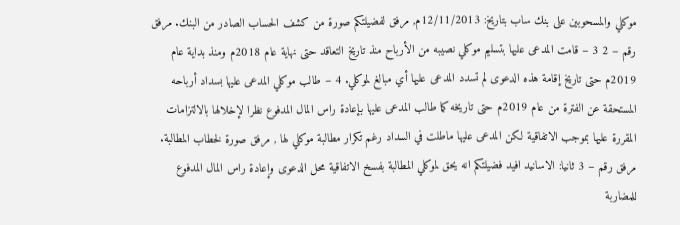موكلي والمسحوبين على بنك ساب بتاريخ: 12/11/2013م, مرفق لفضيلتكم صورة من كشف الحساب الصادر من البنك. مرفق رقم – 2 3 – قامت المدعى عليها بتسليم موكلي نصيبه من الأرباح منذ تاريخ التعاقد حتى نهاية عام 2018م ومنذ بداية عام 2019م حتى تاريخ إقامة هذه الدعوى لم تسدد المدعى عليها أي مبالغ لموكلي. 4 – طالب موكلي المدعى عليها بسداد أرباحه المستحقة عن الفترة من عام 2019م حتى تاريخه كما طالب المدعى عليها بإعادة راس المال المدفوع نظرا لإخلالها بالالتزامات المقررة عليها بموجب الاتفاقية لكن المدعى عليها ماطلت في السداد رغم تكرار مطالبة موكلي لها , مرفق صورة لخطاب المطالبة. مرفق رقم – 3 ثانيا: الاسانيد افيد فضيلتكم انه يحق لموكلي المطالبة بفسخ الاتفاقية محل الدعوى وإعادة راس المال المدفوع للمضاربة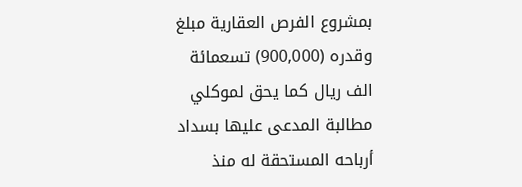بمشروع الفرص العقارية مبلغ وقدره (900,000) تسعمائة الف ريال كما يحق لموكلي مطالبة المدعى عليها بسداد أرباحه المستحقة له منذ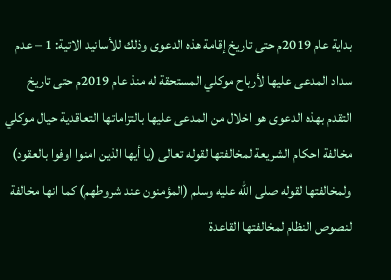بداية عام 2019م حتى تاريخ إقامة هذه الدعوى وذلك للأسانيد الاتية: 1 – عدم سداد المدعى عليها لأرباح موكلي المستحقة له منذ عام 2019م حتى تاريخ التقدم بهذه الدعوى هو اخلال من المدعى عليها بالتزاماتها التعاقدية حيال موكلي مخالفة احكام الشريعة لمخالفتها لقوله تعالى (يا أيها الذين امنوا اوفوا بالعقود) ولمخالفتها لقوله صلى الله عليه وسلم (المؤمنون عند شروطهم) كما انها مخالفة لنصوص النظام لمخالفتها القاعدة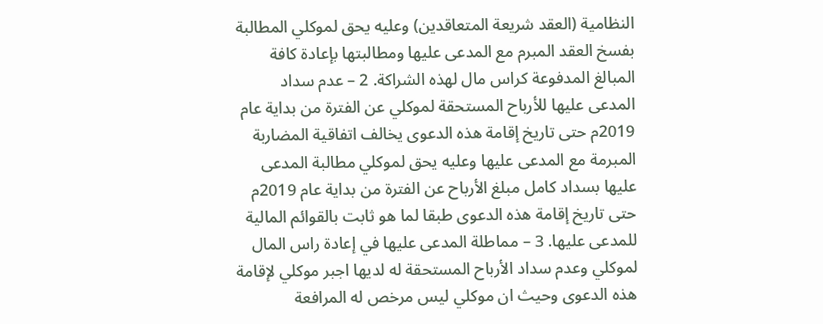النظامية (العقد شريعة المتعاقدين) وعليه يحق لموكلي المطالبة بفسخ العقد المبرم مع المدعى عليها ومطالبتها بإعادة كافة المبالغ المدفوعة كراس مال لهذه الشراكة. 2 – عدم سداد المدعى عليها للأرباح المستحقة لموكلي عن الفترة من بداية عام 2019م حتى تاريخ إقامة هذه الدعوى يخالف اتفاقية المضاربة المبرمة مع المدعى عليها وعليه يحق لموكلي مطالبة المدعى عليها بسداد كامل مبلغ الأرباح عن الفترة من بداية عام 2019م حتى تاريخ إقامة هذه الدعوى طبقا لما هو ثابت بالقوائم المالية للمدعى عليها. 3 – مماطلة المدعى عليها في إعادة راس المال لموكلي وعدم سداد الأرباح المستحقة له لديها اجبر موكلي لإقامة هذه الدعوى وحيث ان موكلي ليس مرخص له المرافعة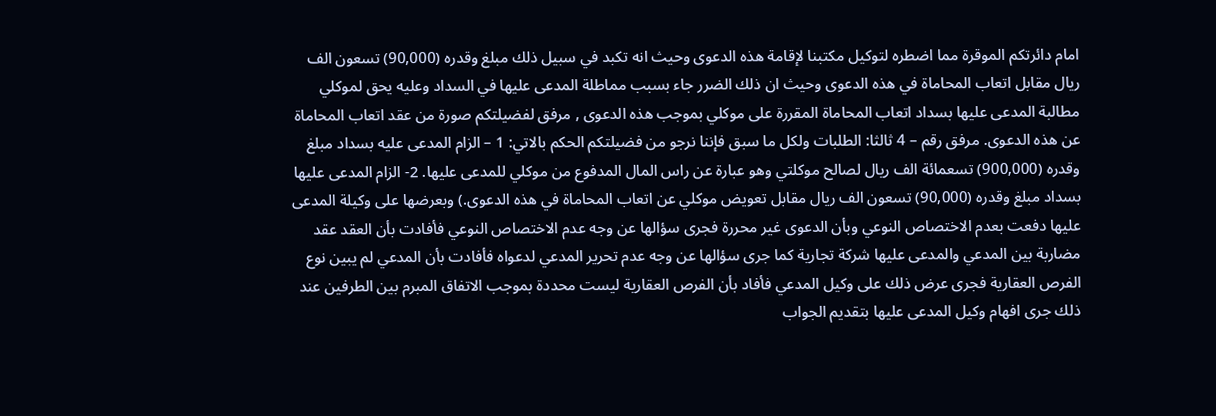امام دائرتكم الموقرة مما اضطره لتوكيل مكتبنا لإقامة هذه الدعوى وحيث انه تكبد في سبيل ذلك مبلغ وقدره (90,000) تسعون الف ريال مقابل اتعاب المحاماة في هذه الدعوى وحيث ان ذلك الضرر جاء بسبب مماطلة المدعى عليها في السداد وعليه يحق لموكلي مطالبة المدعى عليها بسداد اتعاب المحاماة المقررة على موكلي بموجب هذه الدعوى , مرفق لفضيلتكم صورة من عقد اتعاب المحاماة عن هذه الدعوى. مرفق رقم – 4 ثالثا: الطلبات ولكل ما سبق فإننا نرجو من فضيلتكم الحكم بالاتي: 1 – الزام المدعى عليه بسداد مبلغ وقدره (900,000) تسعمائة الف ريال لصالح موكلتي وهو عبارة عن راس المال المدفوع من موكلي للمدعى عليها. 2- الزام المدعى عليها بسداد مبلغ وقدره (90,000) تسعون الف ريال مقابل تعويض موكلي عن اتعاب المحاماة في هذه الدعوى.) وبعرضها على وكيلة المدعى عليها دفعت بعدم الاختصاص النوعي وبأن الدعوى غير محررة فجرى سؤالها عن وجه عدم الاختصاص النوعي فأفادت بأن العقد عقد مضاربة بين المدعي والمدعى عليها شركة تجارية كما جرى سؤالها عن وجه عدم تحرير المدعي لدعواه فأفادت بأن المدعي لم يبين نوع الفرص العقارية فجرى عرض ذلك على وكيل المدعي فأفاد بأن الفرص العقارية ليست محددة بموجب الاتفاق المبرم بين الطرفين عند ذلك جرى افهام وكيل المدعى عليها بتقديم الجواب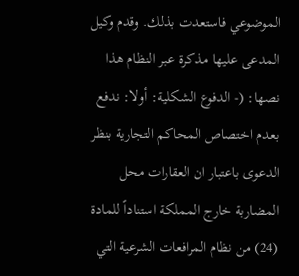الموضوعي فاستعدت بذلك. وقدم وكيل المدعى عليها مذكرة عبر النظام هذا نصها: (- الدفوع الشكلية: أولا: ندفع بعدم اختصاص المحاكم التجارية بنظر الدعوى باعتبار ان العقارات محل المضاربة خارج المملكة استناداً للمادة (24) من نظام المرافعات الشرعية التي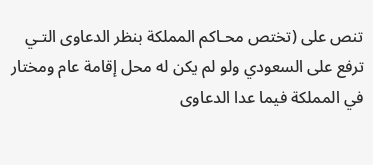تنص على (تختص محـاكم المملكة بنظر الدعاوى التـي ترفع على السعودي ولو لم يكن له محل إقامة عام ومختار في المملكة فيما عدا الدعاوى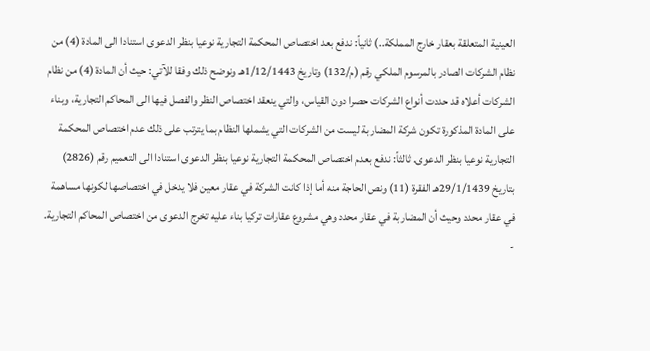العينية المتعلقة بعقار خارج المملكة..) ثانياً: ندفع بعد اختصاص المحكمة التجارية نوعيا بنظر الدعوى استنادا الى المادة (4) من نظام الشركات الصادر بالمرسوم الملكي رقم (م/132) وتاريخ 1/12/1443هـ ونوضح ذلك وفقا للآتي: حيث أن المادة (4) من نظام الشركات أعلاه قد حددت أنواع الشركات حصرا دون القياس، والتي ينعقد اختصاص النظر والفصل فيها الى المحاكم التجارية، وبناء على المادة المذكورة تكون شركة المضاربة ليست من الشركات التي يشملها النظام بما يترتب على ذلك عدم اختصاص المحكمة التجارية نوعيا بنظر الدعوى. ثالثاً: ندفع بعدم اختصاص المحكمة التجارية نوعيا بنظر الدعوى استنادا الى التعميم رقم (2826) بتاريخ 29/1/1439هـ الفقرة (11) ونص الحاجة منه أما إذا كانت الشركة في عقار معين فلا يدخل في اختصاصها لكونها مساهمة في عقار محدد وحيث أن المضاربة في عقار محدد وهي مشروع عقارات تركيا بناء عليه تخرج الدعوى من اختصاص المحاكم التجارية. -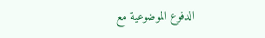الدفوع الموضوعية مع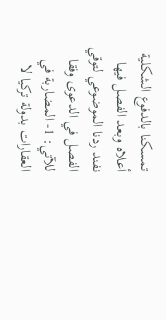تمسكنا بالدفوع الشكلية أعلاه وبعد الفصل فيها نفند ردنا الموضوعي لتوقي الفصل في الدعوى وفقا للآتي: 1- المضاربة في العقارات بدولة تركيا لا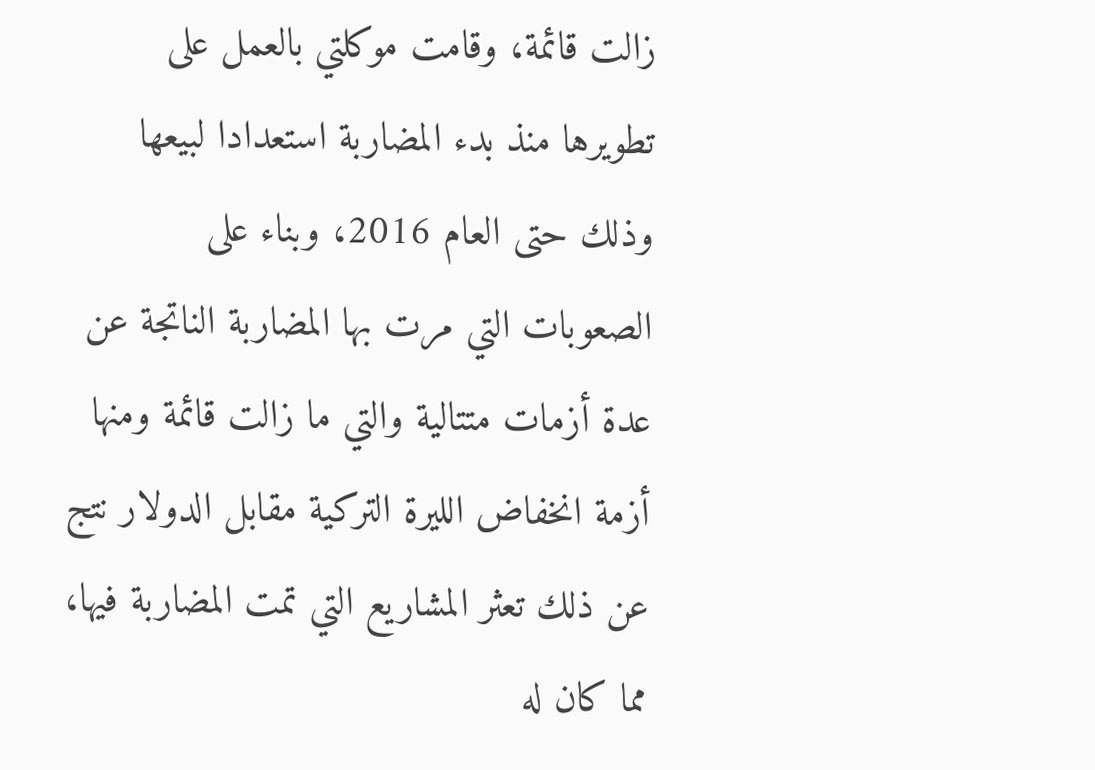زالت قائمة، وقامت موكلتي بالعمل على تطويرها منذ بدء المضاربة استعدادا لبيعها وذلك حتى العام 2016، وبناء على الصعوبات التي مرت بها المضاربة الناتجة عن عدة أزمات متتالية والتي ما زالت قائمة ومنها أزمة انخفاض الليرة التركية مقابل الدولار نتج عن ذلك تعثر المشاريع التي تمت المضاربة فيها، مما كان له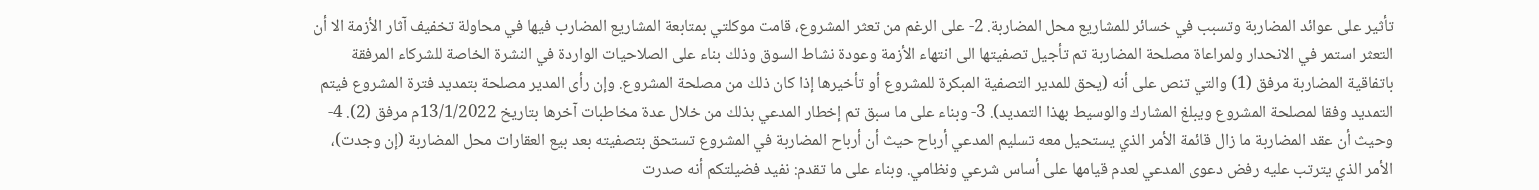تأثير على عوائد المضاربة وتسبب في خسائر للمشاريع محل المضاربة. 2- على الرغم من تعثر المشروع، قامت موكلتي بمتابعة المشاريع المضارب فيها في محاولة تخفيف آثار الأزمة الا أن التعثر استمر في الانحدار ولمراعاة مصلحة المضاربة تم تأجيل تصفيتها الى انتهاء الأزمة وعودة نشاط السوق وذلك بناء على الصلاحيات الواردة في النشرة الخاصة للشركاء المرفقة باتفاقية المضاربة مرفق (1) والتي تنص على أنه (يحق للمدير التصفية المبكرة للمشروع أو تأخيرها إذا كان ذلك من مصلحة المشروع. وإن رأى المدير مصلحة بتمديد فترة المشروع فيتم التمديد وفقا لمصلحة المشروع ويبلغ المشارك والوسيط بهذا التمديد). 3- وبناء على ما سبق تم إخطار المدعي بذلك من خلال عدة مخاطبات آخرها بتاريخ 13/1/2022م مرفق (2). 4- وحيث أن عقد المضاربة ما زال قائمة الأمر الذي يستحيل معه تسليم المدعي أرباح حيث أن أرباح المضاربة في المشروع تستحق بتصفيته بعد بيع العقارات محل المضاربة (إن وجدت)، الأمر الذي يترتب عليه رفض دعوى المدعي لعدم قيامها على أساس شرعي ونظامي. وبناء على ما تقدم: نفيد فضيلتكم أنه صدرت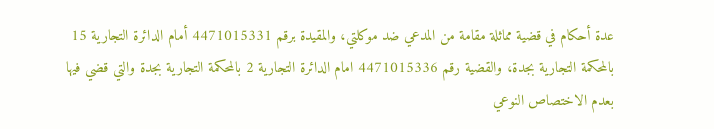عدة أحكام في قضية مماثلة مقامة من المدعي ضد موكلتي، والمقيدة برقم 4471015331 أمام الدائرة التجارية 15 بالمحكمة التجارية بجدة، والقضية رقم 4471015336 امام الدائرة التجارية 2 بالمحكمة التجارية بجدة والتي قضي فيها بعدم الاختصاص النوعي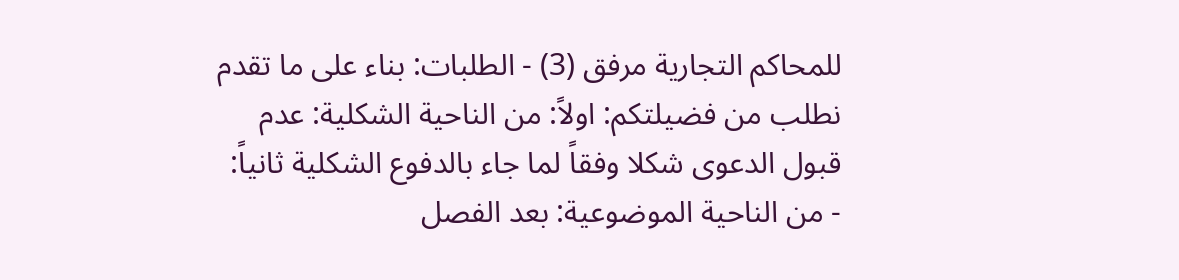للمحاكم التجارية مرفق (3) - الطلبات: بناء على ما تقدم نطلب من فضيلتكم: اولاً: من الناحية الشكلية: عدم قبول الدعوى شكلا وفقاً لما جاء بالدفوع الشكلية ثانياً: - من الناحية الموضوعية: بعد الفصل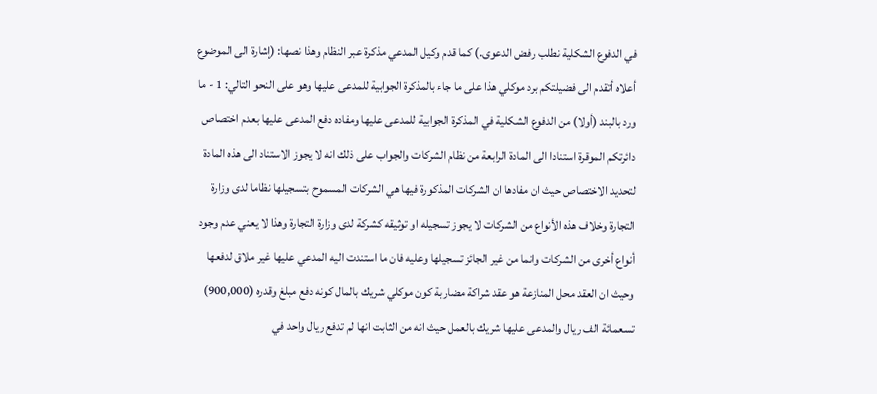في الدفوع الشكلية نطلب رفض الدعوى.) كما قدم وكيل المدعي مذكرة عبر النظام وهذا نصها: (إشارة الى الموضوع أعلاه أتقدم الى فضيلتكم برد موكلي هذا على ما جاء بالمذكرة الجوابية للمدعى عليها وهو على النحو التالي: 1 - ما ورد بالبند (أولا) من الدفوع الشكلية في المذكرة الجوابية للمدعى عليها ومفاده دفع المدعى عليها بعدم اختصاص دائرتكم الموقرة استنادا الى المادة الرابعة من نظام الشركات والجواب على ذلك انه لا يجوز الاستناد الى هذه المادة لتحديد الاختصاص حيث ان مفادها ان الشركات المذكورة فيها هي الشركات المسموح بتسجيلها نظاما لدى وزارة التجارة وخلاف هذه الأنواع من الشركات لا يجوز تسجيله او توثيقه كشركة لدى وزارة التجارة وهذا لا يعني عدم وجود أنواع أخرى من الشركات وانما من غير الجائز تسجيلها وعليه فان ما استندت اليه المدعي عليها غير ملاق لدفعها وحيث ان العقد محل المنازعة هو عقد شراكة مضاربة كون موكلي شريك بالمال كونه دفع مبلغ وقدره (900,000) تسعمائة الف ريال والمدعى عليها شريك بالعمل حيث انه من الثابت انها لم تدفع ريال واحد في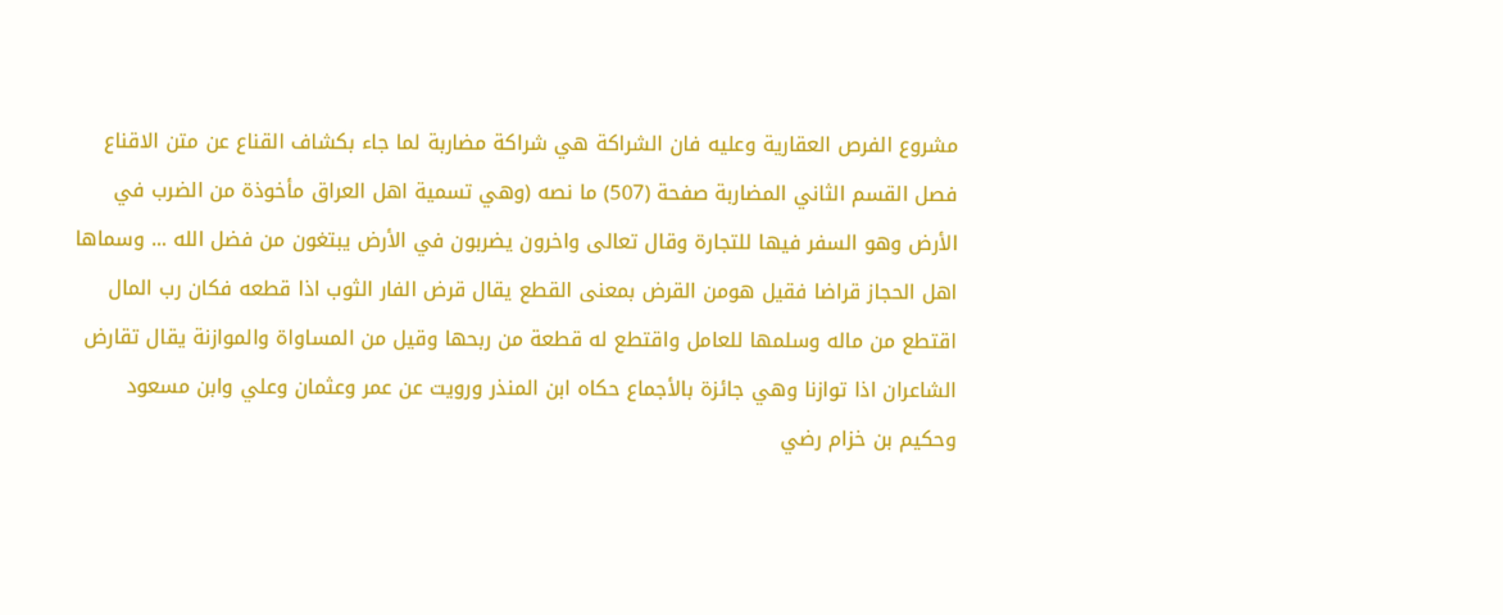مشروع الفرص العقارية وعليه فان الشراكة هي شراكة مضاربة لما جاء بكشاف القناع عن متن الاقناع فصل القسم الثاني المضاربة صفحة (507) ما نصه (وهي تسمية اهل العراق مأخوذة من الضرب في الأرض وهو السفر فيها للتجارة وقال تعالى واخرون يضربون في الأرض يبتغون من فضل الله ... وسماها اهل الحجاز قراضا فقيل هومن القرض بمعنى القطع يقال قرض الفار الثوب اذا قطعه فكان رب المال اقتطع من ماله وسلمها للعامل واقتطع له قطعة من ربحها وقيل من المساواة والموازنة يقال تقارض الشاعران اذا توازنا وهي جائزة بالأجماع حكاه ابن المنذر ورويت عن عمر وعثمان وعلي وابن مسعود وحكيم بن خزام رضي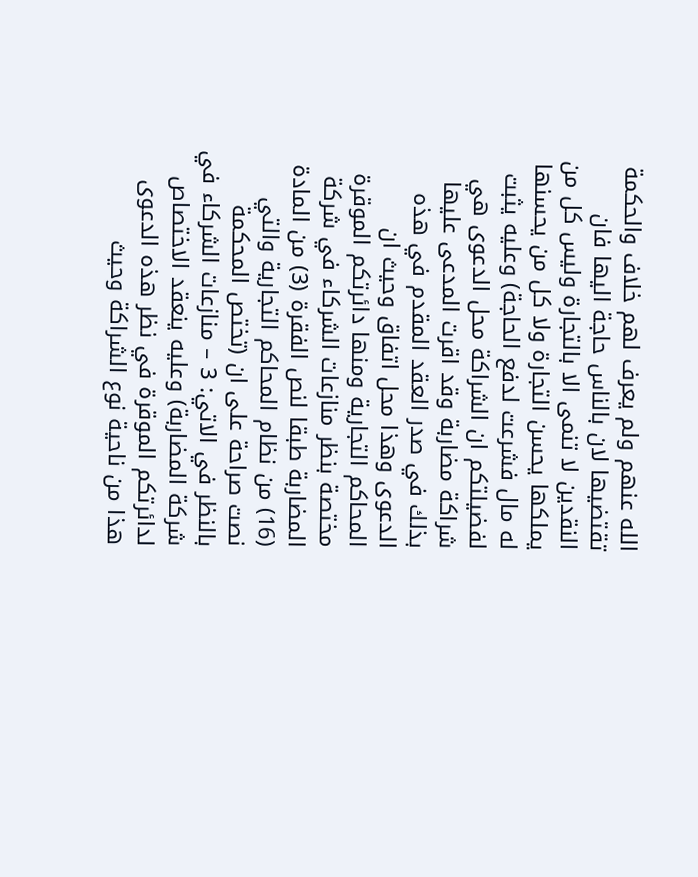الله عنهم ولم يعرف لهم خلاف والحكمة تقتضيها لان بالناس حاجة اليها فان النقدين لا تنمى الا بالتجارة وليس كل من يملكها يحسن التجارة ولا كل من يحسنها له مال فشرعت لدفع الحاجة) وعليه يثبت لفضيلتكم ان الشراكة محل الدعوى هي شراكة مضاربة وقد اقرت المدعى عليها بذلك في صدر العقد المقدم في هذه الدعوى وهذا محل اتفاق وحيث ان المحاكم التجارية ومنها دائرتكم الموقرة مختصة بنظر منازعات الشركاء في شركة المضاربة طبقا لنص الفقرة (3) من المادة (16) من نظام المحاكم التجارية والتي نصت صراحة على ان (تختص المحكمة بالنظر في الاتي: 3 – منازعات الشركاء في شركة المضاربة) وعليه ينعقد الاختصاص لدائرتكم الموقرة في نظر هذه الدعوى هذا من ناحية نوع الشراكة وحيث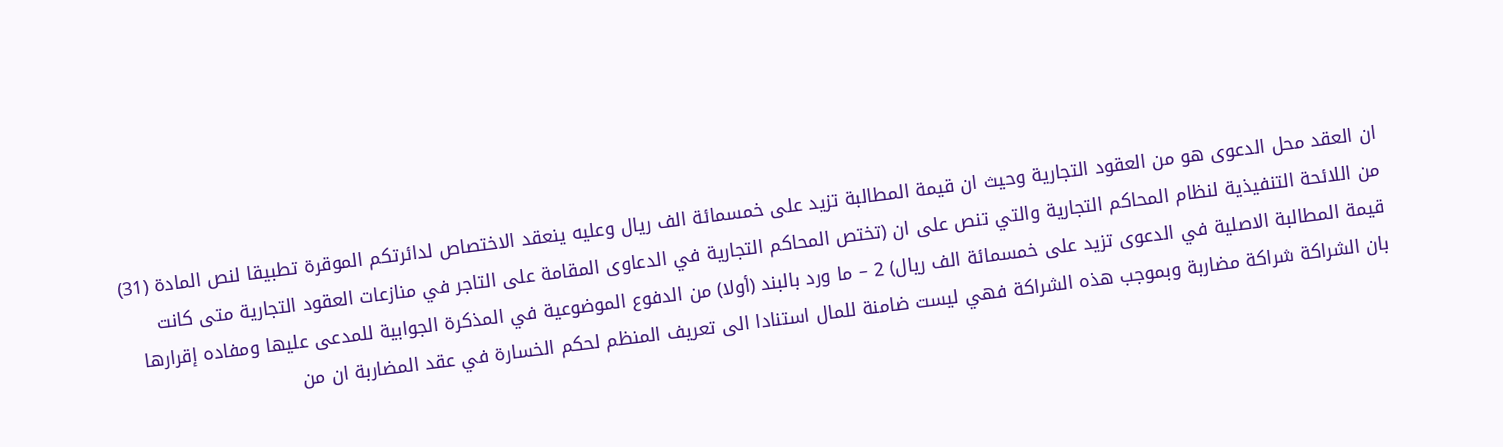ان العقد محل الدعوى هو من العقود التجارية وحيث ان قيمة المطالبة تزيد على خمسمائة الف ريال وعليه ينعقد الاختصاص لدائرتكم الموقرة تطبيقا لنص المادة (31) من اللائحة التنفيذية لنظام المحاكم التجارية والتي تنص على ان (تختص المحاكم التجارية في الدعاوى المقامة على التاجر في منازعات العقود التجارية متى كانت قيمة المطالبة الاصلية في الدعوى تزيد على خمسمائة الف ريال) 2 – ما ورد بالبند (أولا) من الدفوع الموضوعية في المذكرة الجوابية للمدعى عليها ومفاده إقرارها بان الشراكة شراكة مضاربة وبموجب هذه الشراكة فهي ليست ضامنة للمال استنادا الى تعريف المنظم لحكم الخسارة في عقد المضاربة ان من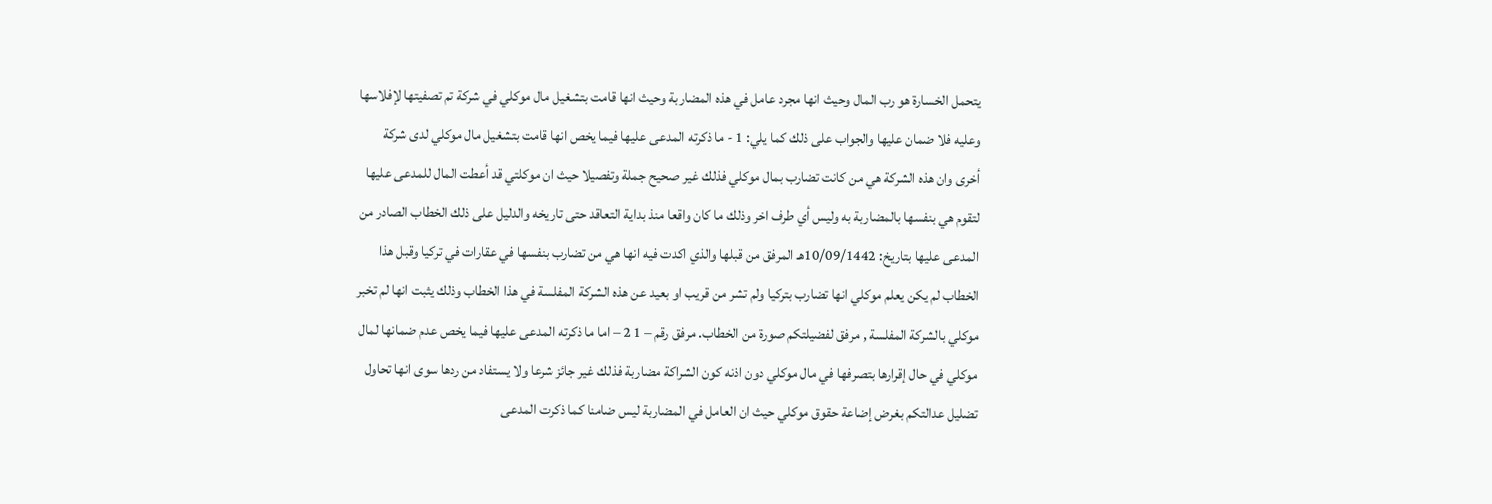يتحمل الخسارة هو رب المال وحيث انها مجرد عامل في هذه المضاربة وحيث انها قامت بتشغيل مال موكلي في شركة تم تصفيتها لإفلاسها وعليه فلا ضمان عليها والجواب على ذلك كما يلي: 1 - ما ذكرته المدعى عليها فيما يخص انها قامت بتشغيل مال موكلي لدى شركة أخرى وان هذه الشركة هي من كانت تضارب بمال موكلي فذلك غير صحيح جملة وتفصيلا حيث ان موكلتي قد أعطت المال للمدعى عليها لتقوم هي بنفسها بالمضاربة به وليس أي طرف اخر وذلك ما كان واقعا منذ بداية التعاقد حتى تاريخه والدليل على ذلك الخطاب الصادر من المدعى عليها بتاريخ: 10/09/1442هـ المرفق من قبلها والذي اكدت فيه انها هي من تضارب بنفسها في عقارات في تركيا وقبل هذا الخطاب لم يكن يعلم موكلي انها تضارب بتركيا ولم تشر من قريب او بعيد عن هذه الشركة المفلسة في هذا الخطاب وذلك يثبت انها لم تخبر موكلي بالشركة المفلسة , مرفق لفضيلتكم صورة من الخطاب. مرفق رقم – 1 2 – اما ما ذكرته المدعى عليها فيما يخص عدم ضمانها لمال موكلي في حال إقرارها بتصرفها في مال موكلي دون اذنه كون الشراكة مضاربة فذلك غير جائز شرعا ولا يستفاد من ردها سوى انها تحاول تضليل عدالتكم بغرض إضاعة حقوق موكلي حيث ان العامل في المضاربة ليس ضامنا كما ذكرت المدعى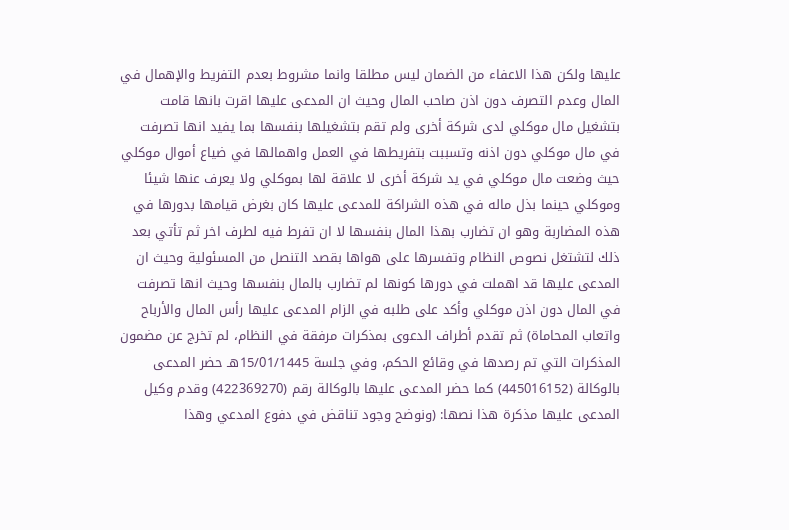عليها ولكن هذا الاعفاء من الضمان ليس مطلقا وانما مشروط بعدم التفريط والإهمال في المال وعدم التصرف دون اذن صاحب المال وحيث ان المدعى عليها اقرت بانها قامت بتشغيل مال موكلي لدى شركة أخرى ولم تقم بتشغيلها بنفسها بما يفيد انها تصرفت في مال موكلي دون اذنه وتسببت بتفريطها في العمل واهمالها في ضياع أموال موكلي حيث وضعت مال موكلي في يد شركة أخرى لا علاقة لها بموكلي ولا يعرف عنها شيئا وموكلي حينما بذل ماله في هذه الشراكة للمدعى عليها كان بغرض قيامها بدورها في هذه المضاربة وهو ان تضارب بهذا المال بنفسها لا ان تفرط فيه لطرف اخر ثم تأتي بعد ذلك لتشتغل نصوص النظام وتفسرها على هواها بقصد التنصل من المسئولية وحيث ان المدعى عليها قد اهملت في دورها كونها لم تضارب بالمال بنفسها وحيث انها تصرفت في المال دون اذن موكلي وأكد على طلبه في الزام المدعى عليها رأس المال والأرباح واتعاب المحاماة) ثم تقدم أطراف الدعوى بمذكرات مرفقة في النظام، لم تخرج عن مضمون المذكرات التي تم رصدها في وقائع الحكم، وفي جلسة 15/01/1445هـ حضر المدعى بالوكالة (445016152) كما حضر المدعى عليها بالوكالة رقم (422369270) وقدم وكيل المدعى عليها مذكرة هذا نصها: (ونوضح وجود تناقض في دفوع المدعي وهذا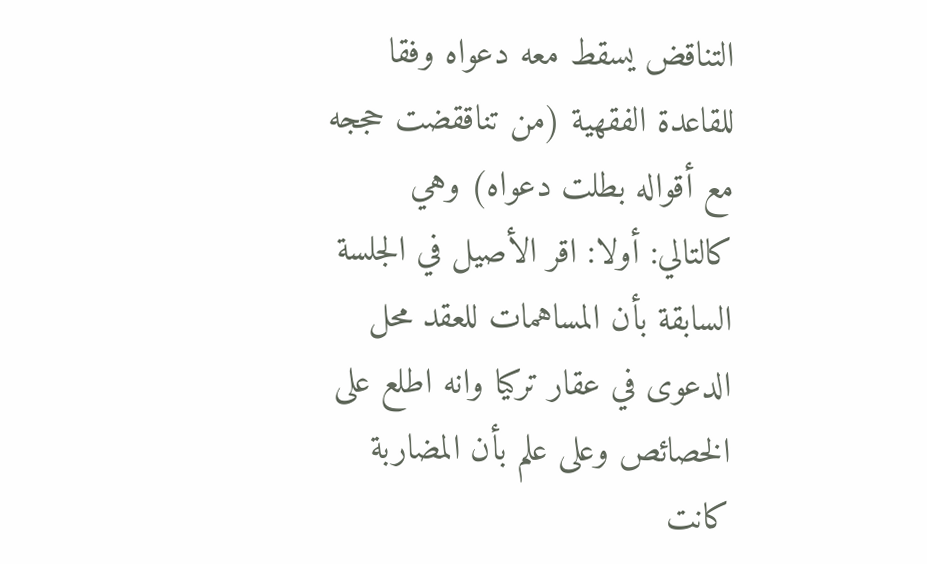التناقض يسقط معه دعواه وفقا للقاعدة الفقهية (من تناققضت حججه مع أقواله بطلت دعواه) وهي كالتالي: أولا: اقر الأصيل في الجلسة السابقة بأن المساهمات للعقد محل الدعوى في عقار تركيا وانه اطلع على الخصائص وعلى علم بأن المضاربة كانت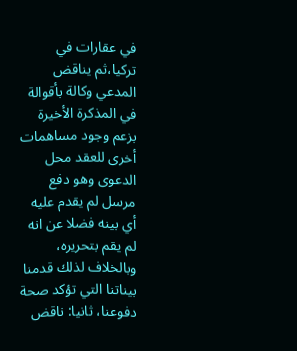في عقارات في تركيا،ثم يناقض المدعي وكالة بأقوالة في المذكرة الأخيرة بزعم وجود مساهمات أخرى للعقد محل الدعوى وهو دفع مرسل لم يقدم عليه أي بينه فضلا عن انه لم يقم بتحريره، وبالخلاف لذلك قدمنا بيناتنا التي تؤكد صحة دفوعنا، ثانيا: ناقض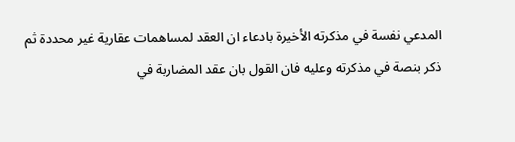المدعي نفسة في مذكرته الأخيرة بادعاء ان العقد لمساهمات عقارية غير محددة ثم ذكر بنصة في مذكرته وعليه فان القول بان عقد المضاربة في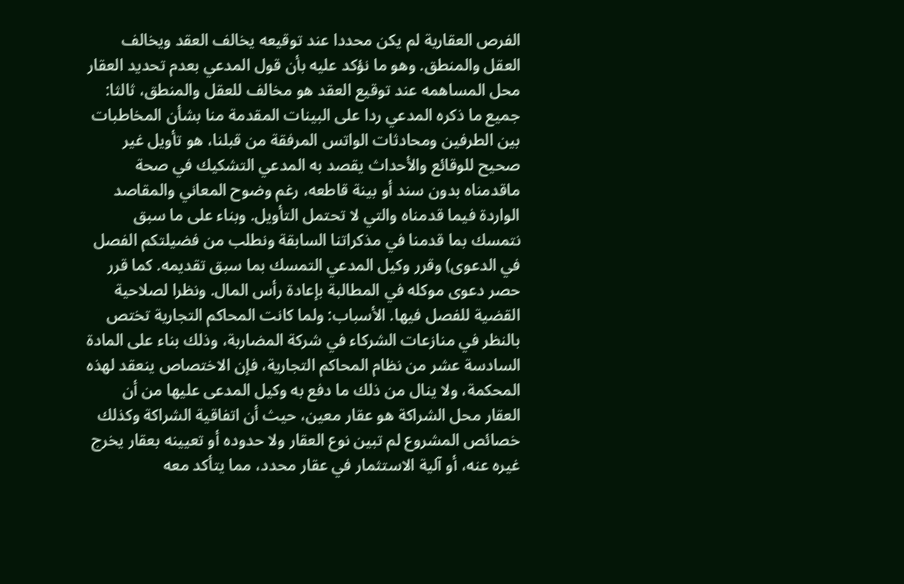الفرص العقارية لم يكن محددا عند توقيعه يخالف العقد ويخالف العقل والمنطق. وهو ما نؤكد عليه بأن قول المدعي بعدم تحديد العقار محل المساهمه عند توقيع العقد هو مخالف للعقل والمنطق، ثالثا: جميع ما ذكره المدعي ردا على البينات المقدمة منا بشأن المخاطبات بين الطرفين ومحادثات الواتس المرفقة من قبلنا، هو تأويل غير صحيح للوقائع والأحداث يقصد به المدعي التشكيك في صحة ماقدمناه بدون سند أو بينة قاطعه، رغم وضوح المعاني والمقاصد الواردة فيما قدمناه والتي لا تحتمل التأويل. وبناء على ما سبق نتمسك بما قدمنا في مذكراتنا السابقة ونطلب من فضيلتكم الفصل في الدعوى) وقرر وكيل المدعي التمسك بما سبق تقديمه. كما قرر حصر دعوى موكله في المطالبة بإعادة رأس المال. ونظرا لصلاحية القضية للفصل فيها. الأسباب: ولما كانت المحاكم التجارية تختص بالنظر في منازعات الشركاء في شركة المضاربة، وذلك بناء على المادة السادسة عشر من نظام المحاكم التجارية، فإن الاختصاص ينعقد لهذه المحكمة، ولا ينال من ذلك ما دفع به وكيل المدعى عليها من أن العقار محل الشراكة هو عقار معين، حيث أن اتفاقية الشراكة وكذلك خصائص المشروع لم تبين نوع العقار ولا حدوده أو تعيينه بعقار يخرج غيره عنه، أو آلية الاستثمار في عقار محدد، مما يتأكد معه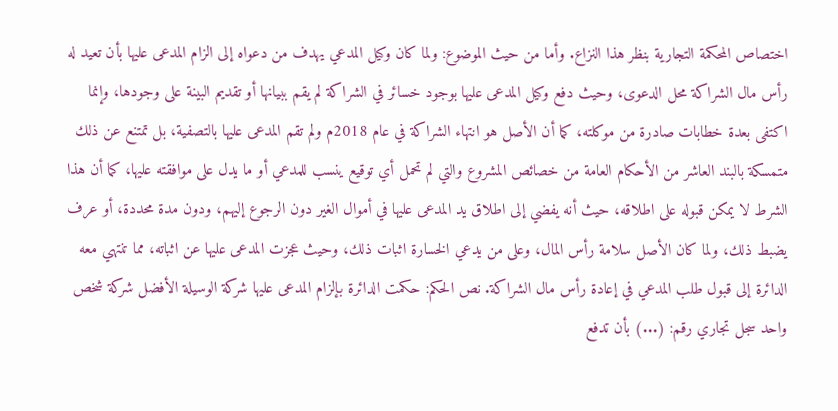اختصاص المحكمة التجارية بنظر هذا النزاع. وأما من حيث الموضوع: ولما كان وكيل المدعي يهدف من دعواه إلى الزام المدعى عليها بأن تعيد له رأس مال الشراكة محل الدعوى، وحيث دفع وكيل المدعى عليها بوجود خسائر في الشراكة لم يقم ببيانها أو تقديم البينة على وجودها، وإنما اكتفى بعدة خطابات صادرة من موكلته، كما أن الأصل هو انتهاء الشراكة في عام 2018م ولم تقم المدعى عليها بالتصفية، بل تمتنع عن ذلك متمسكة بالبند العاشر من الأحكام العامة من خصائص المشروع والتي لم تحمل أي توقيع ينسب للمدعي أو ما يدل على موافقته عليها، كما أن هذا الشرط لا يمكن قبوله على اطلاقه، حيث أنه يفضي إلى اطلاق يد المدعى عليها في أموال الغير دون الرجوع إليهم، ودون مدة محددة، أو عرف يضبط ذلك، ولما كان الأصل سلامة رأس المال، وعلى من يدعي الخسارة اثبات ذلك، وحيث عجزت المدعى عليها عن اثباته، مما تنتهي معه الدائرة إلى قبول طلب المدعي في إعادة رأس مال الشراكة. نص الحكم: حكمت الدائرة بإلزام المدعى عليها شركة الوسيلة الأفضل شركة شخص واحد سجل تجاري رقم: (...) بأن تدفع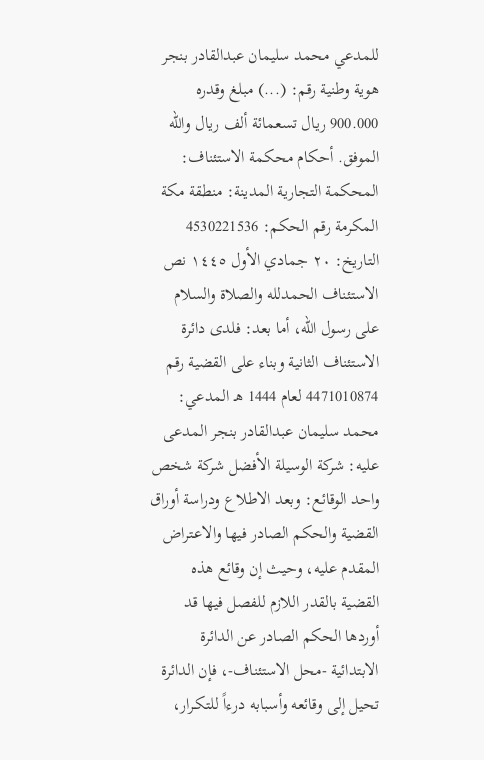للمدعي محمد سليمان عبدالقادر بنجر هوية وطنية رقم: (...) مبلغ وقدره 900.000 ريال تسعمائة ألف ريال والله الموفق. أحكام محكمة الاستئناف: المحكمة التجارية المدينة: منطقة مكة المكرمة رقم الحكم: 4530221536 التاريخ: ٢٠ جمادي الأول ١٤٤٥ نص الاستئناف الحمدلله والصلاة والسلام على رسول الله، أما بعد: فلدى دائرة الاستئناف الثانية وبناء على القضية رقم 4471010874 لعام 1444 هـ المدعي: محمد سليمان عبدالقادر بنجر المدعى عليه: شركة الوسيلة الأفضل شركة شخص واحد الوقائع: وبعد الاطلاع ودراسة أوراق القضية والحكم الصادر فيها والاعـتراض المقدم عليه، وحيث إن وقائع هذه القضية بالقدر اللازم للفصل فيها قد أوردها الحكم الصادر عن الدائرة الابتدائية -محل الاستئناف-، فإن الدائرة تحيل إلى وقائعه وأسبابه درءاً للتكـرار،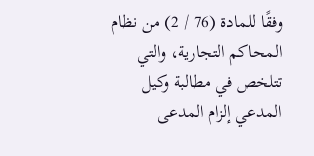وفقًا للمادة (76 / 2) من نظام المحاكم التجارية، والتي تتلخص في مطالبة وكيل المدعي إلزام المدعى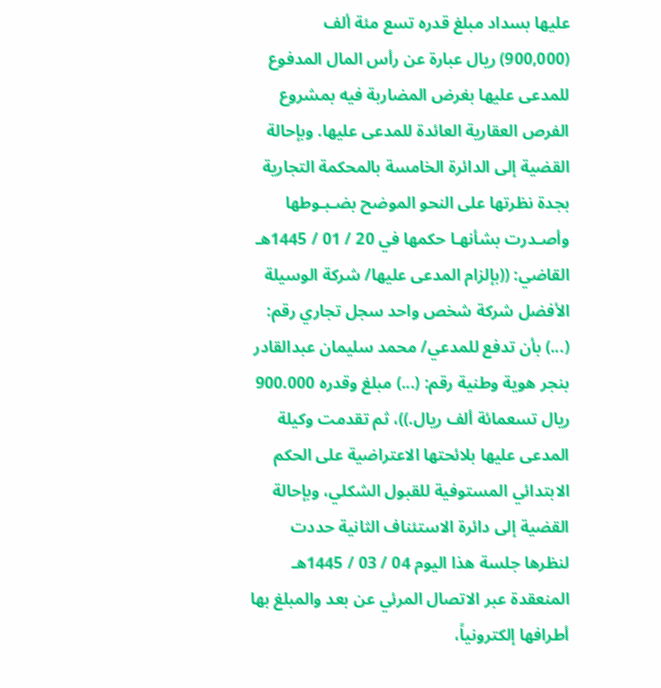عليها بسداد مبلغ قدره تسع مئة ألف (900,000) ريال عبارة عن رأس المال المدفوع للمدعى عليها بغرض المضاربة فيه بمشروع الفرص العقارية العائدة للمدعى عليها. وبإحالة القضية إلى الدائرة الخامسة بالمحكمة التجارية بجدة نظرتها على النحو الموضح بضـبـوطها وأصـدرت بشأنهـا حكمها في 20 / 01 / 1445هـ القاضي: ((بإلزام المدعى عليها/ شركة الوسيلة الأفضل شركة شخص واحد سجل تجاري رقم: (...) بأن تدفع للمدعي/ محمد سليمان عبدالقادر بنجر هوية وطنية رقم: (...) مبلغ وقدره 900.000 ريال تسعمائة ألف ريال.))، ثم تقدمت وكيلة المدعى عليها بلائحتها الاعتراضية على الحكم الابتدائي المستوفية للقبول الشكلي، وبإحالة القضية إلى دائرة الاستئناف الثانية حددت لنظرها جلسة هذا اليوم 04 / 03 / 1445هـ المنعقدة عبر الاتصال المرئي عن بعد والمبلغ بها أطرافها إلكترونياً،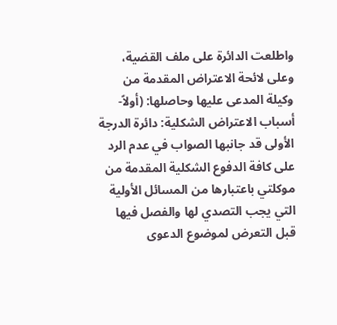واطلعت الدائرة على ملف القضية، وعلى لائحة الاعتراض المقدمة من وكيلة المدعى عليها وحاصلها: (أولاً- أسباب الاعتراض الشكلية: دائرة الدرجة الأولى قد جانبها الصواب في عدم الرد على كافة الدفوع الشكلية المقدمة من موكلتي باعتبارها من المسائل الأولية التي يجب التصدي لها والفصل فيها قبل التعرض لموضوع الدعوى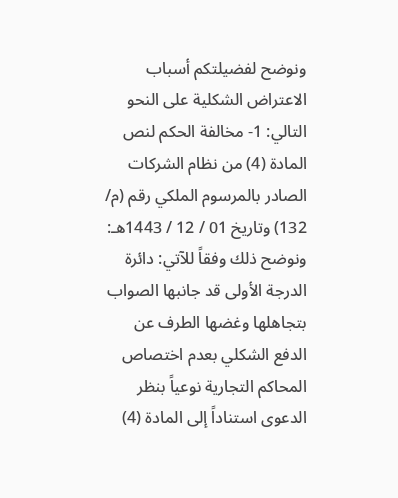ونوضح لفضيلتكم أسباب الاعتراض الشكلية على النحو التالي: 1- مخالفة الحكم لنص المادة (4) من نظام الشركات الصادر بالمرسوم الملكي رقم (م/ 132) وتاريخ 01 / 12 / 1443هـ: ونوضح ذلك وفقاً للآتي: دائرة الدرجة الأولى قد جانبها الصواب بتجاهلها وغضها الطرف عن الدفع الشكلي بعدم اختصاص المحاكم التجارية نوعياً بنظر الدعوى استناداً إلى المادة (4)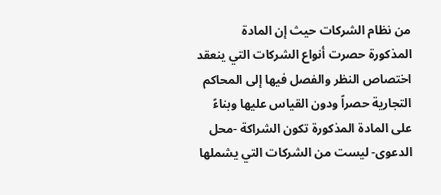من نظام الشركات حيث إن المادة المذكورة حصرت أنواع الشركات التي ينعقد اختصاص النظر والفصل فيها إلى المحاكم التجارية حصراً ودون القياس عليها وبناءً على المادة المذكورة تكون الشراكة -محل الدعوى- ليست من الشركات التي يشملها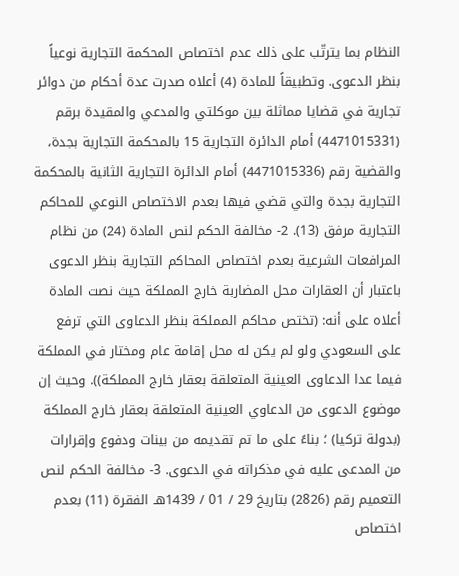النظام بما يترتّب على ذلك عدم اختصاص المحكمة التجارية نوعياً بنظر الدعوى. وتطبيقاً للمادة (4) أعلاه صدرت عدة أحكام من دوائر تجارية في قضايا مماثلة بين موكلتي والمدعي والمقيدة برقم (4471015331) أمام الدائرة التجارية 15 بالمحكمة التجارية بجدة، والقضية رقم (4471015336) أمام الدائرة التجارية الثانية بالمحكمة التجارية بجدة والتي قضي فيها بعدم الاختصاص النوعي للمحاكم التجارية مرفق (13). 2- مخالفة الحكم لنص المادة (24) من نظام المرافعات الشرعية بعدم اختصاص المحاكم التجارية بنظر الدعوى باعتبار أن العقارات محل المضاربة خارج المملكة حيث نصت المادة أعلاه على أنه: (تختص محاكم المملكة بنظر الدعاوى التي ترفع على السعودي ولو لم يكن له محل إقامة عام ومختار في المملكة فيما عدا الدعاوى العينية المتعلقة بعقار خارج المملكة)). وحيث إن موضوع الدعوى من الدعاوي العينية المتعلقة بعقار خارج المملكة (بدولة تركيا) ؛ بناءً على ما تم تقديمه من بينات ودفوع وإقرارات من المدعى عليه في مذكراته في الدعوى. 3- مخالفة الحكم لنص التعميم رقم (2826) بتاريخ 29 / 01 / 1439هـ الفقرة (11) بعدم اختصاص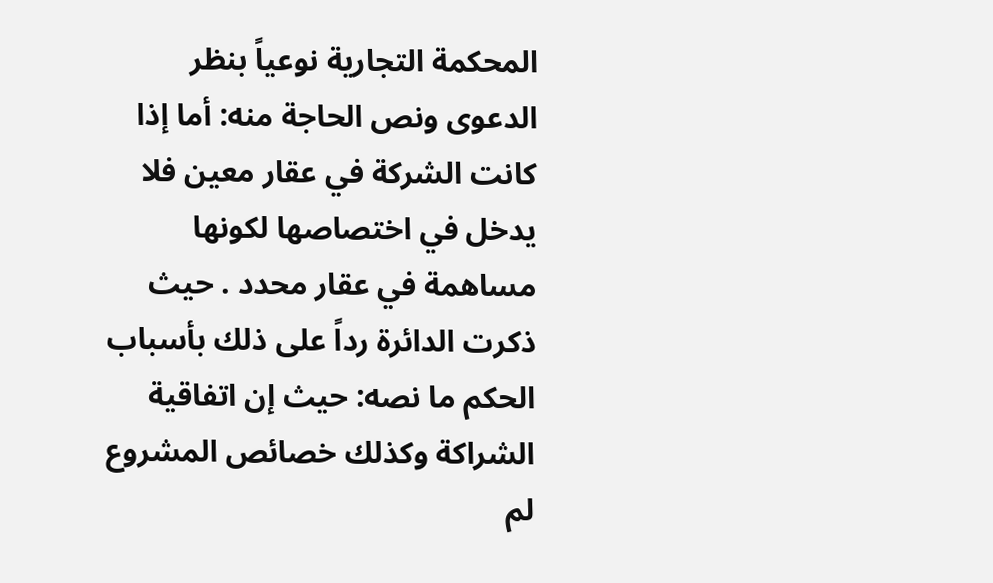المحكمة التجارية نوعياً بنظر الدعوى ونص الحاجة منه: أما إذا كانت الشركة في عقار معين فلا يدخل في اختصاصها لكونها مساهمة في عقار محدد . حيث ذكرت الدائرة رداً على ذلك بأسباب الحكم ما نصه: حيث إن اتفاقية الشراكة وكذلك خصائص المشروع لم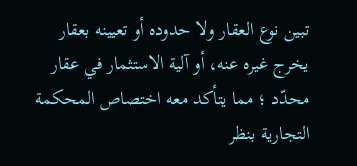تبين نوع العقار ولا حدوده أو تعيينه بعقار يخرج غيره عنه، أو آلية الاستثمار في عقار محدّد ؛ مما يتأكد معه اختصاص المحكمة التجارية بنظر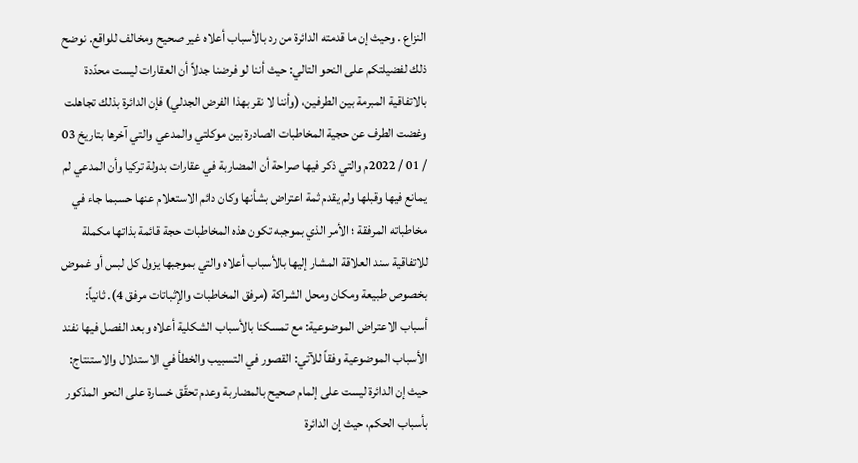النزاع . وحيث إن ما قدمته الدائرة من رد بالأسباب أعلاه غير صحيح ومخالف للواقع. نوضح ذلك لفضيلتكم على النحو التالي: حيث أننا لو فرضنا جدلاً أن العقارات ليست محدّدة بالاتفاقية المبرمة بين الطرفين، (وأننا لا نقر بهذا الفرض الجدلي) فإن الدائرة بذلك تجاهلت وغضت الطرف عن حجية المخاطبات الصادرة بين موكلتي والمدعي والتي آخرها بتاريخ 03 / 01 / 2022م والتي ذكر فيها صراحة أن المضاربة في عقارات بدولة تركيا وأن المدعي لم يمانع فيها وقبلها ولم يقدم ثمة اعتراض بشأنها وكان دائم الاستعلام عنها حسبما جاء في مخاطباته المرفقة ؛ الأمر الذي بموجبه تكون هذه المخاطبات حجة قائمة بذاتها مكملة للاتفاقية سند العلاقة المشار إليها بالأسباب أعلاه والتي بموجبها يزول كل لبس أو غموض بخصوص طبيعة ومكان ومحل الشراكة (مرفق المخاطبات والإثباتات مرفق 4). ثانياً: أسباب الاعتراض الموضوعية: مع تمسكنا بالأسباب الشكلية أعلاه وبعد الفصل فيها نفند الأسباب الموضوعية وفقاً للآتي: القصور في التسبيب والخطأ في الاستدلال والاستنتاج: حيث إن الدائرة ليست على إلمام صحيح بالمضاربة وعدم تحقّق خسارة على النحو المذكور بأسباب الحكم، حيث إن الدائرة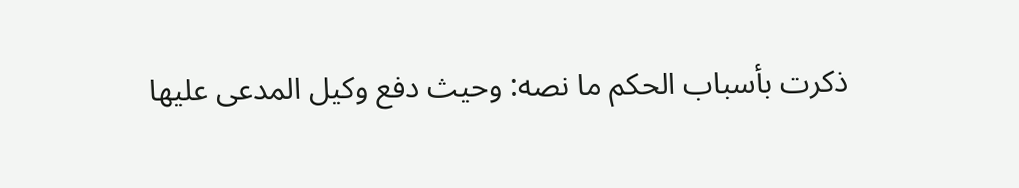ذكرت بأسباب الحكم ما نصه: وحيث دفع وكيل المدعى عليها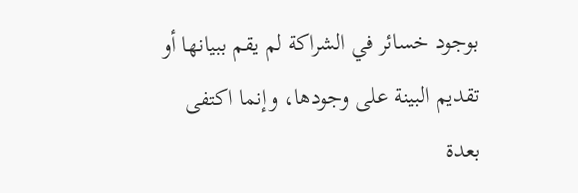بوجود خسائر في الشراكة لم يقم ببيانها أو تقديم البينة على وجودها، وإنما اكتفى بعدة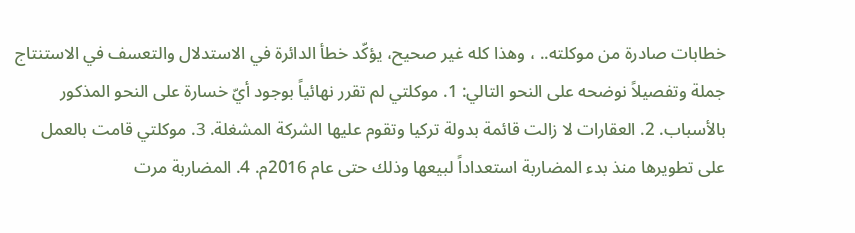خطابات صادرة من موكلته.. ، وهذا كله غير صحيح، يؤكّد خطأ الدائرة في الاستدلال والتعسف في الاستنتاج جملة وتفصيلاً نوضحه على النحو التالي: 1. موكلتي لم تقرر نهائياً بوجود أيّ خسارة على النحو المذكور بالأسباب. 2. العقارات لا زالت قائمة بدولة تركيا وتقوم عليها الشركة المشغلة. 3. موكلتي قامت بالعمل على تطويرها منذ بدء المضاربة استعداداً لبيعها وذلك حتى عام 2016م. 4. المضاربة مرت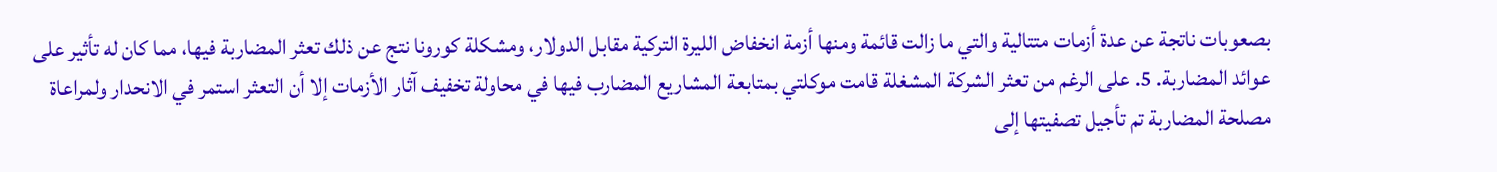بصعوبات ناتجة عن عدة أزمات متتالية والتي ما زالت قائمة ومنها أزمة انخفاض الليرة التركية مقابل الدولار، ومشكلة كورونا نتج عن ذلك تعثر المضاربة فيها، مما كان له تأثير على عوائد المضاربة. 5. على الرغم من تعثر الشركة المشغلة قامت موكلتي بمتابعة المشاريع المضارب فيها في محاولة تخفيف آثار الأزمات إلا أن التعثر استمر في الانحدار ولمراعاة مصلحة المضاربة تم تأجيل تصفيتها إلى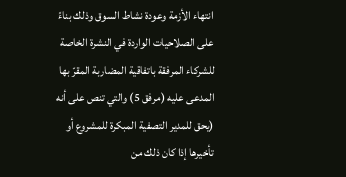انتهاء الأزمة وعودة نشاط السوق وذلك بناءً على الصلاحيات الواردة في النشرة الخاصة للشركاء المرفقة باتفاقية المضاربة المقرّ بها المدعى عليه (مرفق 5) والتي تنص على أنه (يحق للمدير التصفية المبكرة للمشروع أو تأخيرها إذا كان ذلك من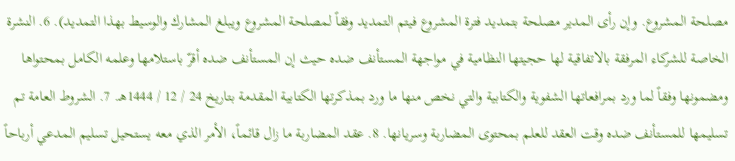مصلحة المشروع. وإن رأى المدير مصلحة بتمديد فترة المشروع فيتم التمديد وفقاً لمصلحة المشروع ويبلغ المشارك والوسيط بهذا التمديد). 6. النشرة الخاصة للشركاء المرفقة بالاتفاقية لها حجيتها النظامية في مواجهة المستأنف ضده حيث إن المستأنف ضده أقرّ باستلامها وعلمه الكامل بمحتواها ومضمونها وفقاً لما ورد بمرافعاتها الشفوية والكتابية والتي نخص منها ما ورد بمذكرتها الكتابية المقدمة بتاريخ 24 / 12 / 1444هـ. 7. الشروط العامة تم تسليمها للمستأنف ضده وقت العقد للعلم بمحتوى المضاربة وسريانها. 8. عقد المضاربة ما زال قائماً، الأمر الذي معه يستحيل تسليم المدعي أرباحاً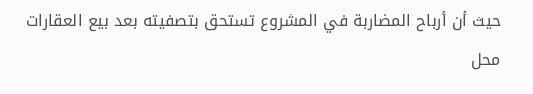حيث أن أرباح المضاربة في المشروع تستحق بتصفيته بعد بيع العقارات محل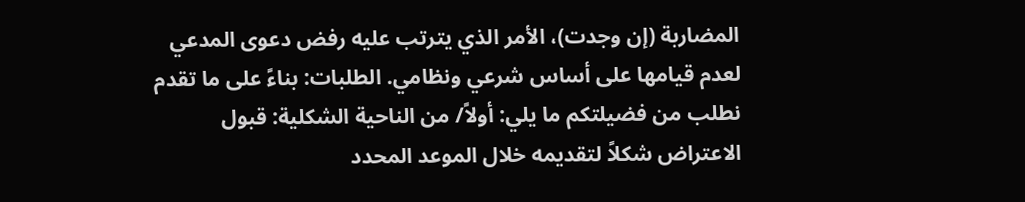المضاربة (إن وجدت)، الأمر الذي يترتب عليه رفض دعوى المدعي لعدم قيامها على أساس شرعي ونظامي. الطلبات: بناءً على ما تقدم نطلب من فضيلتكم ما يلي: أولاً/ من الناحية الشكلية: قبول الاعتراض شكلاً لتقديمه خلال الموعد المحدد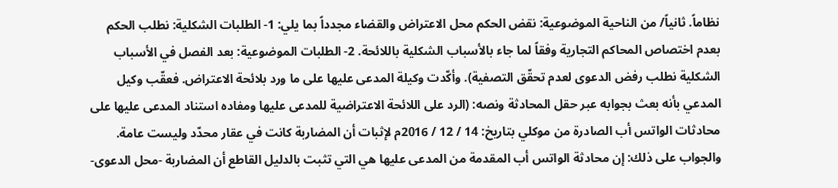نظاماً. ثانياً/ من الناحية الموضوعية: نقض الحكم محل الاعتراض والقضاء مجدداً بما يلي: 1- الطلبات الشكلية: نطلب الحكم بعدم اختصاص المحاكم التجارية وفقاً لما جاء بالأسباب الشكلية باللائحة. 2- الطلبات الموضوعية: بعد الفصل في الأسباب الشكلية نطلب رفض الدعوى لعدم تحقّق التصفية). وأكّدت وكيلة المدعى عليها على ما ورد بلائحة الاعتراض. فعقّب وكيل المدعي بأنه بعث بجوابه عبر حقل المحادثة ونصه: (الرد على اللائحة الاعتراضية للمدعى عليها ومفاده استناد المدعى عليها على محادثات الواتس أب الصادرة من موكلي بتاريخ: 14 / 12 / 2016م لإثبات أن المضاربة كانت في عقار محدّد وليست عامة. والجواب على ذلك: إن محادثة الواتس أب المقدمة من المدعى عليها هي التي تثبت بالدليل القاطع أن المضاربة -محل الدعوى-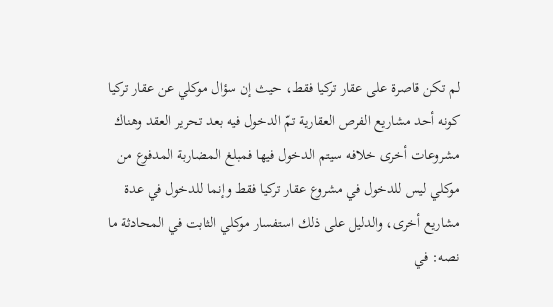لم تكن قاصرة على عقار تركيا فقط، حيث إن سؤال موكلي عن عقار تركيا كونه أحد مشاريع الفرص العقارية تمّ الدخول فيه بعد تحرير العقد وهناك مشروعات أخرى خلافه سيتم الدخول فيها فمبلغ المضاربة المدفوع من موكلي ليس للدخول في مشروع عقار تركيا فقط وإنما للدخول في عدة مشاريع أخرى، والدليل على ذلك استفسار موكلي الثابت في المحادثة ما نصه: في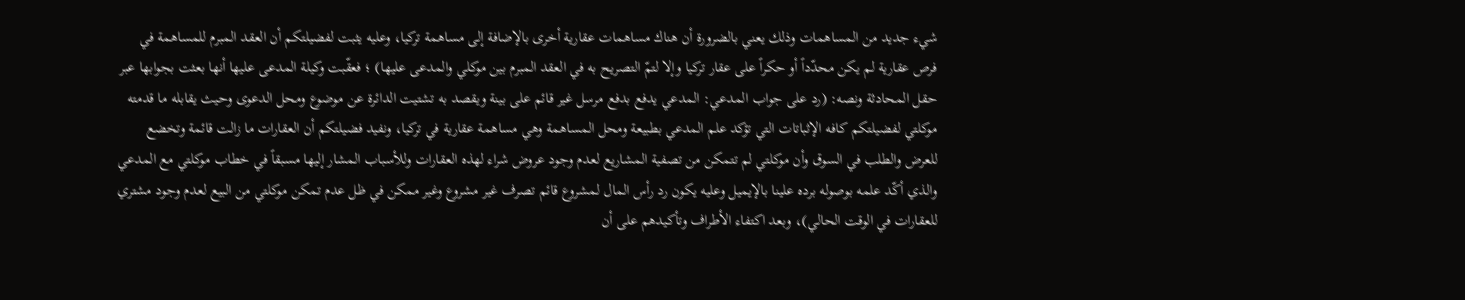شيء جديد من المساهمات وذلك يعني بالضرورة أن هناك مساهمات عقارية أخرى بالإضافة إلى مساهمة تركيا، وعليه يثبت لفضيلتكم أن العقد المبرم للمساهمة في فرص عقارية لم يكن محدّداً أو حكراً على عقار تركيا وإلا لتمّ التصريح به في العقد المبرم بين موكلي والمدعى عليها) ؛ فعقّبت وكيلة المدعى عليها أنها بعثت بجوابها عبر حقل المحادثة ونصه: (رد على جواب المدعي: المدعي يدفع بدفع مرسل غير قائم على بينة ويقصد به تشتيت الدائرة عن موضوع ومحل الدعوى وحيث يقابله ما قدمته موكلتي لفضيلتكم كافه الإثباتات التي تؤكد علم المدعي بطبيعة ومحل المساهمة وهي مساهمة عقارية في تركيا، ونفيد فضيلتكم أن العقارات ما زالت قائمة وتخضع للعرض والطلب في السوق وأن موكلتي لم تتمكن من تصفية المشاريع لعدم وجود عروض شراء لهذه العقارات وللأسباب المشار إليها مسبقاً في خطاب موكلتي مع المدعي والذي أكّد علمه بوصوله برده علينا بالإيميل وعليه يكون رد رأس المال لمشروع قائم تصرف غير مشروع وغير ممكن في ظل عدم تمكن موكلتي من البيع لعدم وجود مشتري للعقارات في الوقت الحالي)، وبعد اكتفاء الأطراف وتأكيدهم على أن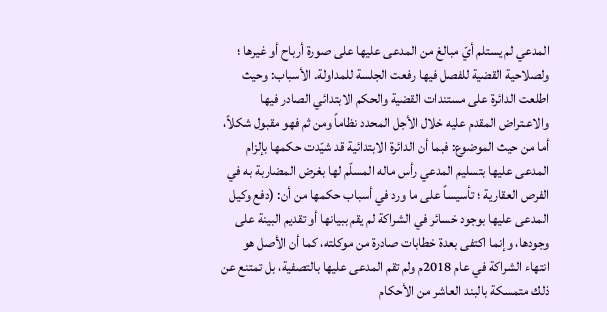المدعي لم يستلم أيّ مبالغ من المدعى عليها على صورة أرباح أو غيرها ؛ ولصلاحية القضية للفصل فيها رفعت الجلسة للمداولة. الأسباب: وحيث اطلعت الدائرة على مستندات القضية والحكم الابتدائي الصادر فيها والاعـتراض المقدم عليه خلال الأجل المحدد نظاماً ومن ثم فهو مقبول شكلاً، أما من حيث الموضوع: فبما أن الدائرة الابتدائية قد شيّدت حكمها بإلزام المدعى عليها بتسليم المدعي رأس ماله المسلّم لها بغرض المضاربة به في الفرص العقارية ؛ تأسيساً على ما ورد في أسباب حكمها من أن: (دفع وكيل المدعى عليها بوجود خسائر في الشراكة لم يقم ببيانها أو تقديم البينة على وجودها، وإنما اكتفى بعدة خطابات صادرة من موكلته، كما أن الأصل هو انتهاء الشراكة في عام 2018م ولم تقم المدعى عليها بالتصفية، بل تمتنع عن ذلك متمسكة بالبند العاشر من الأحكام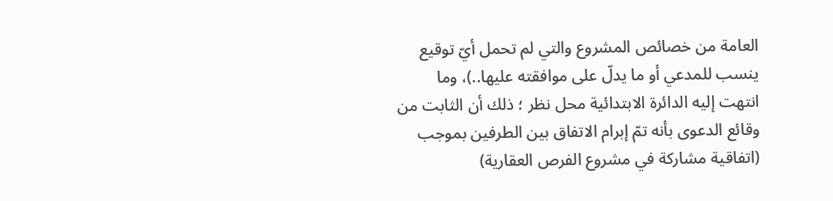العامة من خصائص المشروع والتي لم تحمل أيّ توقيع ينسب للمدعي أو ما يدلّ على موافقته عليها..)، وما انتهت إليه الدائرة الابتدائية محل نظر ؛ ذلك أن الثابت من وقائع الدعوى بأنه تمّ إبرام الاتفاق بين الطرفين بموجب (اتفاقية مشاركة في مشروع الفرص العقارية)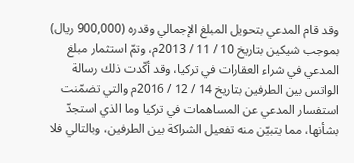وقد قام المدعي بتحويل المبلغ الإجمالي وقدره (900,000 ريال) بموجب شيكين بتاريخ 10 / 11 / 2013م، وتمّ استثمار مبلغ المدعي في شراء العقارات في تركيا، وقد أكّدت ذلك رسالة الواتس بين الطرفين بتاريخ 14 / 12 / 2016م والتي تضمّنت استفسار المدعي عن المساهمات في تركيا وما الذي استجدّ بشأنها، مما يتبيّن منه تفعيل الشراكة بين الطرفين، وبالتالي فلا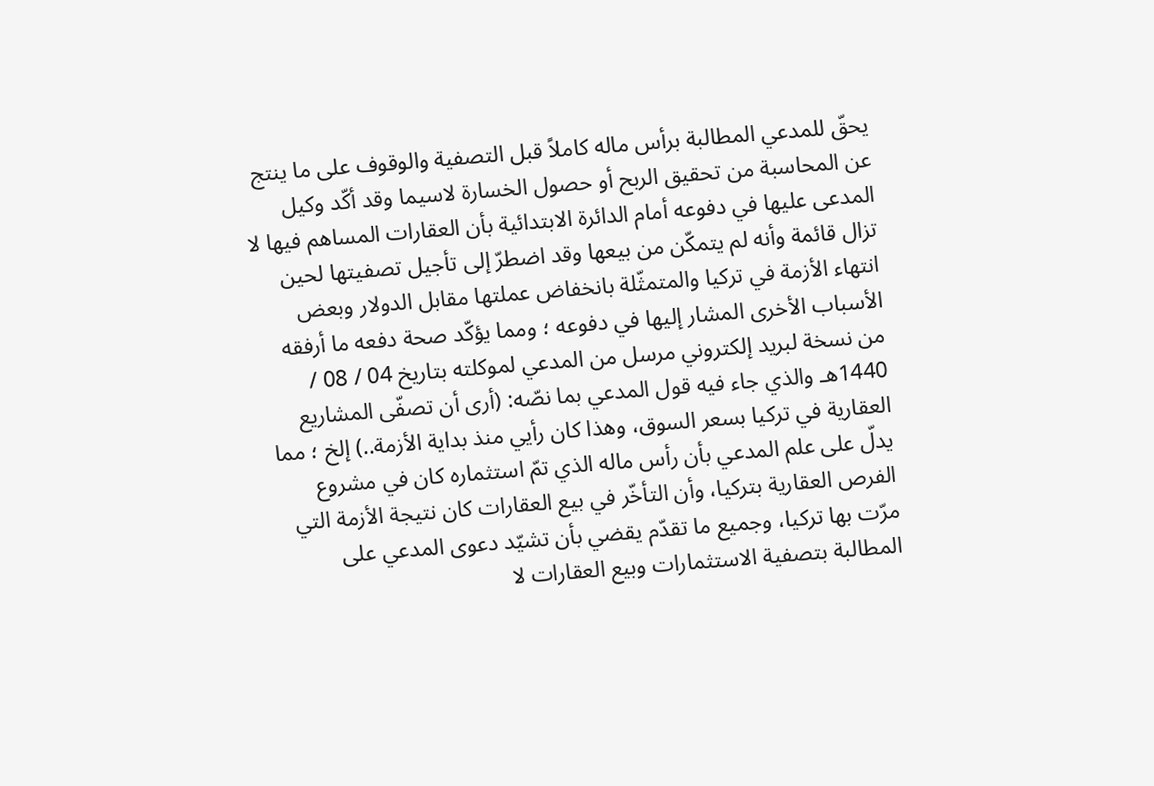يحقّ للمدعي المطالبة برأس ماله كاملاً قبل التصفية والوقوف على ما ينتج عن المحاسبة من تحقيق الربح أو حصول الخسارة لاسيما وقد أكّد وكيل المدعى عليها في دفوعه أمام الدائرة الابتدائية بأن العقارات المساهم فيها لا تزال قائمة وأنه لم يتمكّن من بيعها وقد اضطرّ إلى تأجيل تصفيتها لحين انتهاء الأزمة في تركيا والمتمثّلة بانخفاض عملتها مقابل الدولار وبعض الأسباب الأخرى المشار إليها في دفوعه ؛ ومما يؤكّد صحة دفعه ما أرفقه من نسخة لبريد إلكتروني مرسل من المدعي لموكلته بتاريخ 04 / 08 / 1440هـ والذي جاء فيه قول المدعي بما نصّه: (أرى أن تصفّى المشاريع العقارية في تركيا بسعر السوق، وهذا كان رأيي منذ بداية الأزمة..) إلخ ؛ مما يدلّ على علم المدعي بأن رأس ماله الذي تمّ استثماره كان في مشروع الفرص العقارية بتركيا، وأن التأخّر في بيع العقارات كان نتيجة الأزمة التي مرّت بها تركيا، وجميع ما تقدّم يقضي بأن تشيّد دعوى المدعي على المطالبة بتصفية الاستثمارات وبيع العقارات لا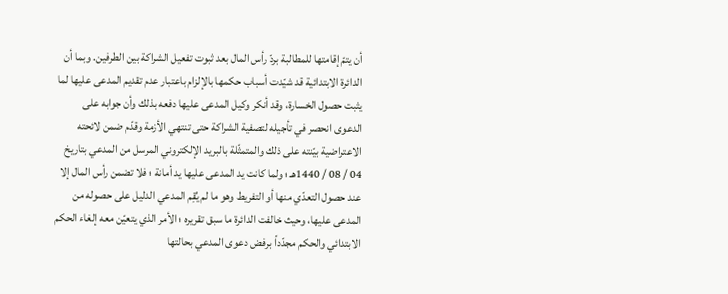أن يتمّ إقامتها للمطالبة بردّ رأس المال بعد ثبوت تفعيل الشراكة بين الطرفين. وبما أن الدائرة الابتدائية قد شيّدت أسباب حكمها بالإلزام باعتبار عدم تقديم المدعى عليها لما يثبت حصول الخسارة، وقد أنكر وكيل المدعى عليها دفعه بذلك وأن جوابه على الدعوى انحصر في تأجيله لتصفية الشراكة حتى تنتهي الأزمة وقدّم ضمن لائحته الاعتراضية بيّنته على ذلك والمتمثّلة بالبريد الإلكتروني المرسل من المدعي بتاريخ 04 / 08 / 1440هـ ؛ ولما كانت يد المدعى عليها يد أمانة ؛ فلا تضمن رأس المال إلا عند حصول التعدّي منها أو التفريط وهو ما لم يُقِم المدعي الدليل على حصوله من المدعى عليها، وحيث خالفت الدائرة ما سبق تقريره ؛ الأمر الذي يتعيّن معه إلغاء الحكم الابتدائي والحكم مجدّداً برفض دعوى المدعي بحالتها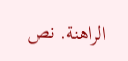الراهنة. نص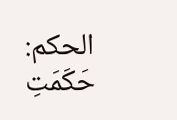الحكم: حَكَمَتِ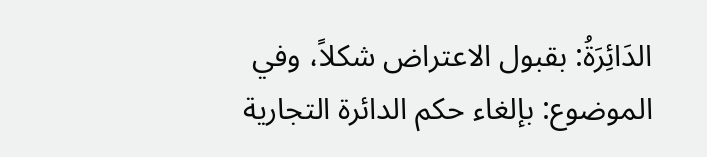الدَائِرَةُ: بقبول الاعتراض شكلاً، وفي الموضوع: بإلغاء حكم الدائرة التجارية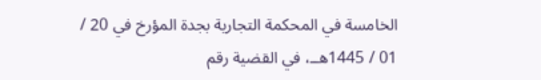الخامسة في المحكمة التجارية بجدة المؤرخ في 20 / 01 / 1445هــ، في القضية رقم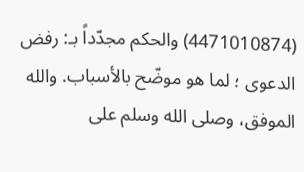(4471010874) والحكم مجدّداً بـ: رفض الدعوى ؛ لما هو موضّح بالأسباب. والله الموفق، وصلى الله وسلم على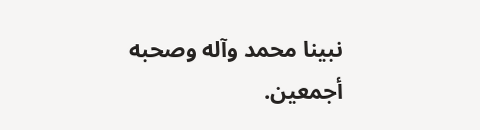نبينا محمد وآله وصحبه أجمعين.